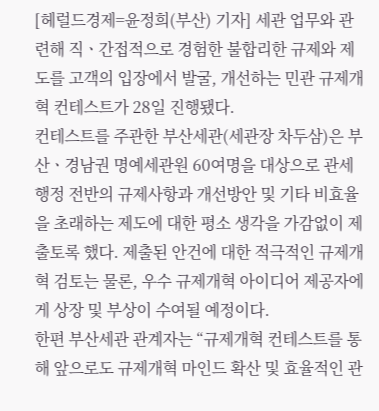[헤럴드경제=윤정희(부산) 기자] 세관 업무와 관련해 직ㆍ간접적으로 경험한 불합리한 규제와 제도를 고객의 입장에서 발굴, 개선하는 민관 규제개혁 컨테스트가 28일 진행됐다.
컨테스트를 주관한 부산세관(세관장 차두삼)은 부산ㆍ경남권 명예세관원 60여명을 대상으로 관세행정 전반의 규제사항과 개선방안 및 기타 비효율을 초래하는 제도에 대한 평소 생각을 가감없이 제출토록 했다. 제출된 안건에 대한 적극적인 규제개혁 검토는 물론, 우수 규제개혁 아이디어 제공자에게 상장 및 부상이 수여될 예정이다.
한편 부산세관 관계자는 “규제개혁 컨테스트를 통해 앞으로도 규제개혁 마인드 확산 및 효율적인 관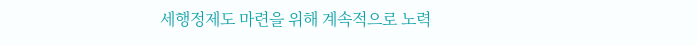세행정제도 마련을 위해 계속적으로 노력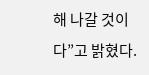해 나갈 것이다”고 밝혔다.